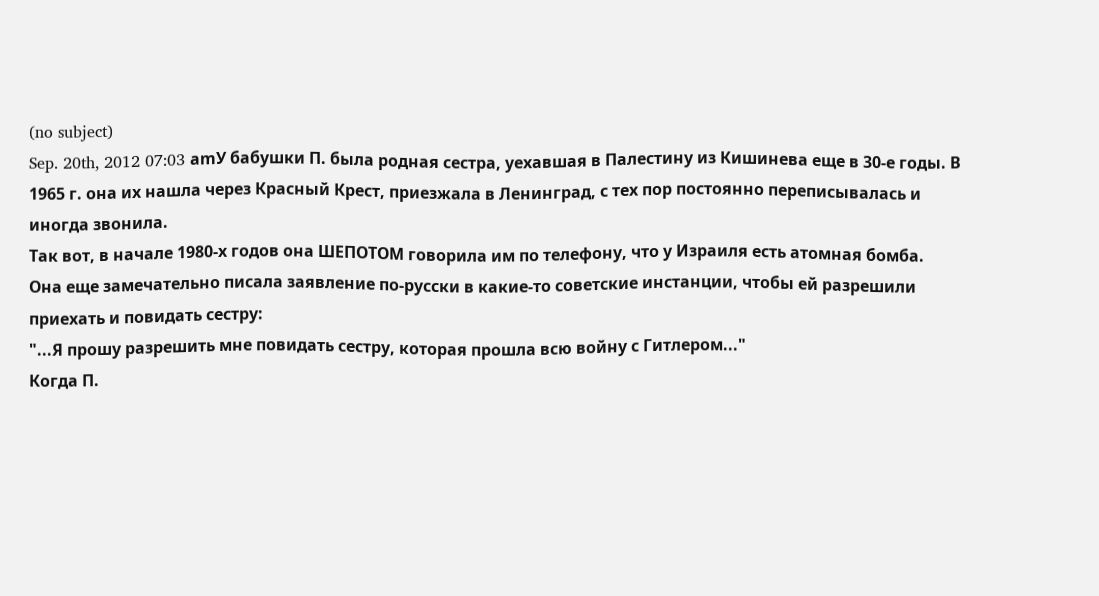(no subject)
Sep. 20th, 2012 07:03 amУ бабушки П. была родная сестра, уехавшая в Палестину из Кишинева еще в 30-е годы. В 1965 г. она их нашла через Красный Крест, приезжала в Ленинград, с тех пор постоянно переписывалась и иногда звонила.
Так вот, в начале 1980-х годов она ШЕПОТОМ говорила им по телефону, что у Израиля есть атомная бомба.
Она еще замечательно писала заявление по-русски в какие-то советские инстанции, чтобы ей разрешили приехать и повидать сестру:
"...Я прошу разрешить мне повидать сестру, которая прошла всю войну с Гитлером..."
Когда П.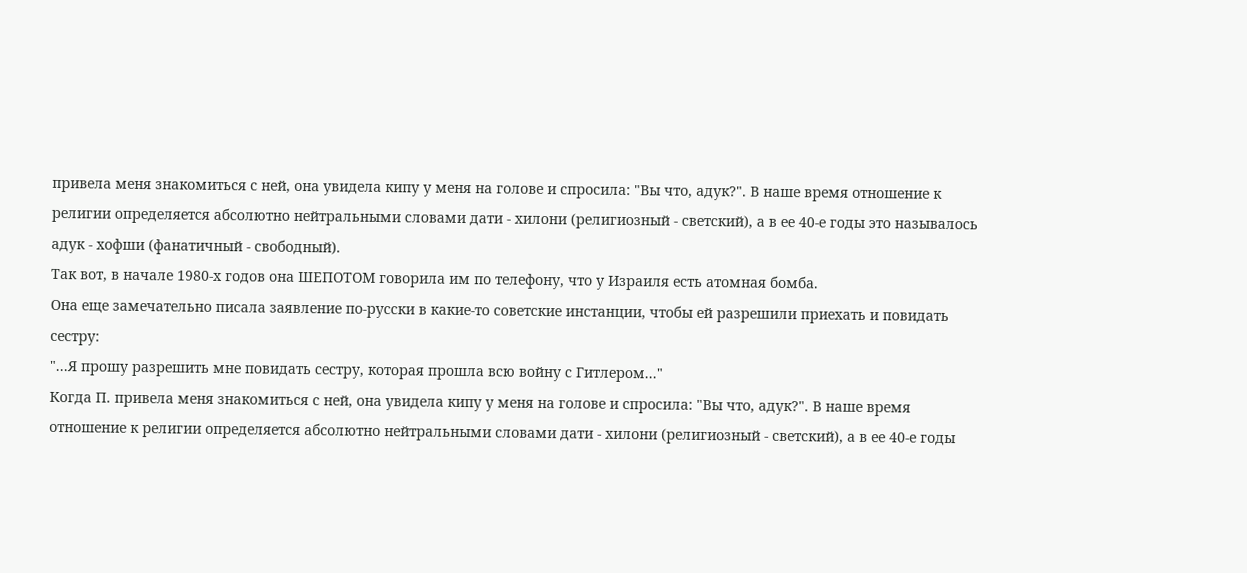привела меня знакомиться с ней, она увидела кипу у меня на голове и спросила: "Вы что, адук?". В наше время отношение к религии определяется абсолютно нейтральными словами дати - хилони (религиозный - светский), а в ее 40-е годы это называлось адук - хофши (фанатичный - свободный).
Так вот, в начале 1980-х годов она ШЕПОТОМ говорила им по телефону, что у Израиля есть атомная бомба.
Она еще замечательно писала заявление по-русски в какие-то советские инстанции, чтобы ей разрешили приехать и повидать сестру:
"...Я прошу разрешить мне повидать сестру, которая прошла всю войну с Гитлером..."
Когда П. привела меня знакомиться с ней, она увидела кипу у меня на голове и спросила: "Вы что, адук?". В наше время отношение к религии определяется абсолютно нейтральными словами дати - хилони (религиозный - светский), а в ее 40-е годы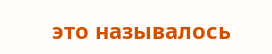это называлось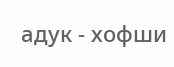адук - хофши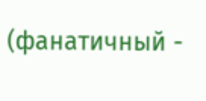(фанатичный -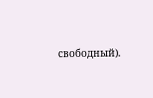свободный).